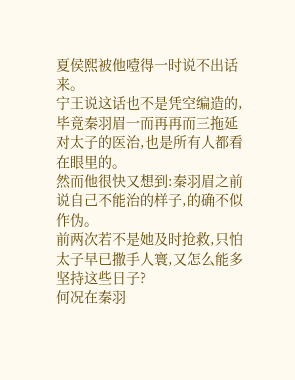夏侯熙被他噎得一时说不出话来。
宁王说这话也不是凭空编造的,毕竟秦羽眉一而再再而三拖延对太子的医治,也是所有人都看在眼里的。
然而他很快又想到:秦羽眉之前说自己不能治的样子,的确不似作伪。
前两次若不是她及时抢救,只怕太子早已撒手人寰,又怎么能多坚持这些日子?
何况在秦羽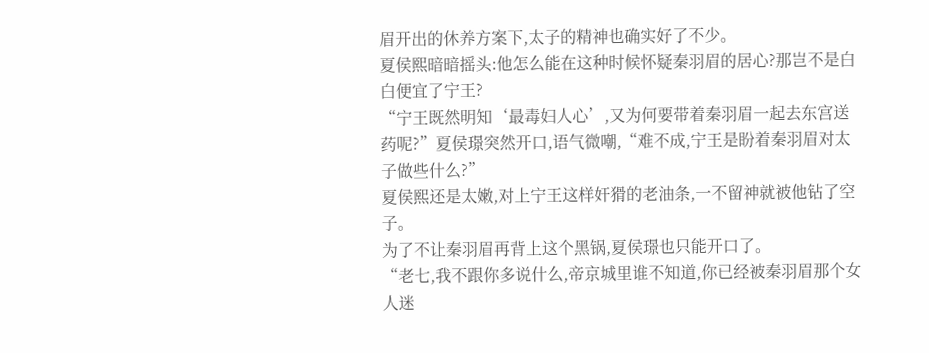眉开出的休养方案下,太子的精神也确实好了不少。
夏侯熙暗暗摇头:他怎么能在这种时候怀疑秦羽眉的居心?那岂不是白白便宜了宁王?
“宁王既然明知‘最毒妇人心’,又为何要带着秦羽眉一起去东宫送药呢?”夏侯璟突然开口,语气微嘲,“难不成,宁王是盼着秦羽眉对太子做些什么?”
夏侯熙还是太嫩,对上宁王这样奸猾的老油条,一不留神就被他钻了空子。
为了不让秦羽眉再背上这个黑锅,夏侯璟也只能开口了。
“老七,我不跟你多说什么,帝京城里谁不知道,你已经被秦羽眉那个女人迷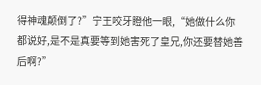得神魂颠倒了?”宁王咬牙瞪他一眼,“她做什么你都说好,是不是真要等到她害死了皇兄,你还要替她善后啊?”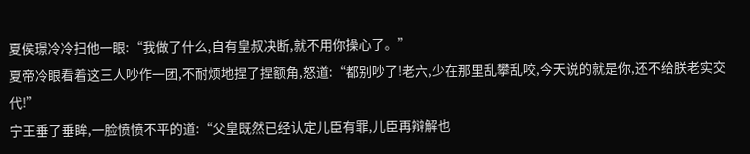夏侯璟冷冷扫他一眼:“我做了什么,自有皇叔决断,就不用你操心了。”
夏帝冷眼看着这三人吵作一团,不耐烦地捏了捏额角,怒道:“都别吵了!老六,少在那里乱攀乱咬,今天说的就是你,还不给朕老实交代!”
宁王垂了垂眸,一脸愤愤不平的道:“父皇既然已经认定儿臣有罪,儿臣再辩解也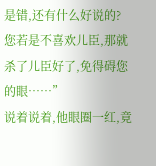是错,还有什么好说的?您若是不喜欢儿臣,那就杀了儿臣好了,免得碍您的眼……”
说着说着,他眼圈一红,竟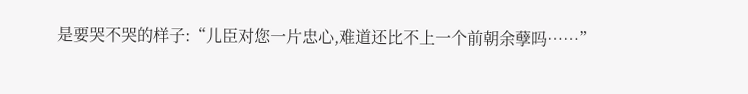是要哭不哭的样子:“儿臣对您一片忠心,难道还比不上一个前朝余孽吗……”